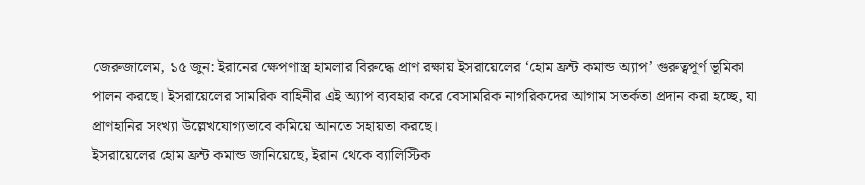জেরুজালেম, ১৫ জুন: ইরানের ক্ষেপণাস্ত্র হামলার বিরুদ্ধে প্রাণ রক্ষায় ইসরায়েলের ‘হোম ফ্রন্ট কমান্ড অ্যাপ’ গুরুত্বপূর্ণ ভূমিকা পালন করছে। ইসরায়েলের সামরিক বাহিনীর এই অ্যাপ ব্যবহার করে বেসামরিক নাগরিকদের আগাম সতর্কতা প্রদান করা হচ্ছে, যা প্রাণহানির সংখ্যা উল্লেখযোগ্যভাবে কমিয়ে আনতে সহায়তা করছে।
ইসরায়েলের হোম ফ্রন্ট কমান্ড জানিয়েছে, ইরান থেকে ব্যালিস্টিক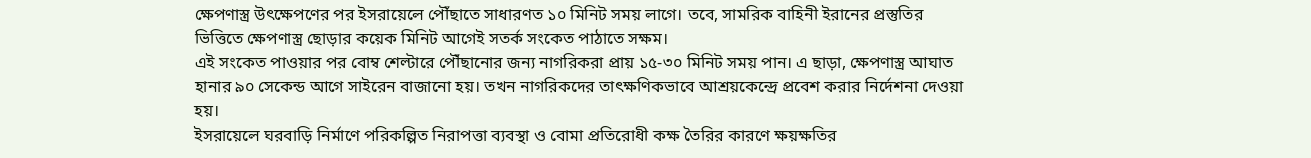ক্ষেপণাস্ত্র উৎক্ষেপণের পর ইসরায়েলে পৌঁছাতে সাধারণত ১০ মিনিট সময় লাগে। তবে, সামরিক বাহিনী ইরানের প্রস্তুতির ভিত্তিতে ক্ষেপণাস্ত্র ছোড়ার কয়েক মিনিট আগেই সতর্ক সংকেত পাঠাতে সক্ষম।
এই সংকেত পাওয়ার পর বোম্ব শেল্টারে পৌঁছানোর জন্য নাগরিকরা প্রায় ১৫-৩০ মিনিট সময় পান। এ ছাড়া, ক্ষেপণাস্ত্র আঘাত হানার ৯০ সেকেন্ড আগে সাইরেন বাজানো হয়। তখন নাগরিকদের তাৎক্ষণিকভাবে আশ্রয়কেন্দ্রে প্রবেশ করার নির্দেশনা দেওয়া হয়।
ইসরায়েলে ঘরবাড়ি নির্মাণে পরিকল্পিত নিরাপত্তা ব্যবস্থা ও বোমা প্রতিরোধী কক্ষ তৈরির কারণে ক্ষয়ক্ষতির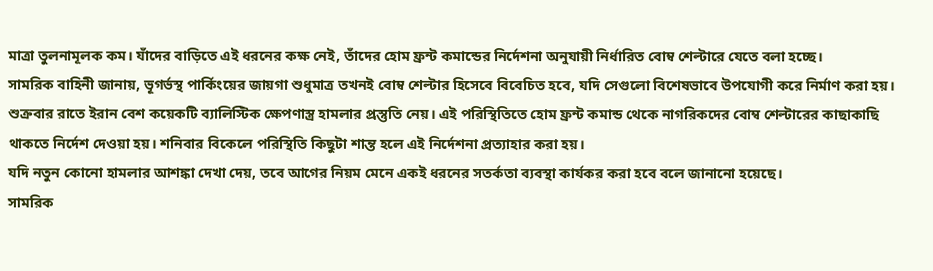মাত্রা তুলনামূলক কম। যাঁদের বাড়িতে এই ধরনের কক্ষ নেই, তাঁদের হোম ফ্রন্ট কমান্ডের নির্দেশনা অনুযায়ী নির্ধারিত বোম্ব শেল্টারে যেতে বলা হচ্ছে।
সামরিক বাহিনী জানায়, ভূগর্ভস্থ পার্কিংয়ের জায়গা শুধুমাত্র তখনই বোম্ব শেল্টার হিসেবে বিবেচিত হবে, যদি সেগুলো বিশেষভাবে উপযোগী করে নির্মাণ করা হয়।
শুক্রবার রাতে ইরান বেশ কয়েকটি ব্যালিস্টিক ক্ষেপণাস্ত্র হামলার প্রস্তুতি নেয়। এই পরিস্থিতিতে হোম ফ্রন্ট কমান্ড থেকে নাগরিকদের বোম্ব শেল্টারের কাছাকাছি থাকতে নির্দেশ দেওয়া হয়। শনিবার বিকেলে পরিস্থিতি কিছুটা শান্ত হলে এই নির্দেশনা প্রত্যাহার করা হয়।
যদি নতুন কোনো হামলার আশঙ্কা দেখা দেয়, তবে আগের নিয়ম মেনে একই ধরনের সতর্কতা ব্যবস্থা কার্যকর করা হবে বলে জানানো হয়েছে।
সামরিক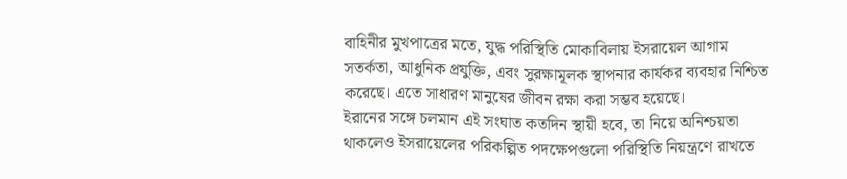বাহিনীর মুখপাত্রের মতে, যুদ্ধ পরিস্থিতি মোকাবিলায় ইসরায়েল আগাম সতর্কতা, আধুনিক প্রযুক্তি, এবং সুরক্ষামূলক স্থাপনার কার্যকর ব্যবহার নিশ্চিত করেছে। এতে সাধারণ মানুষের জীবন রক্ষা করা সম্ভব হয়েছে।
ইরানের সঙ্গে চলমান এই সংঘাত কতদিন স্থায়ী হবে, তা নিয়ে অনিশ্চয়তা থাকলেও ইসরায়েলের পরিকল্পিত পদক্ষেপগুলো পরিস্থিতি নিয়ন্ত্রণে রাখতে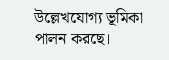উল্লেখযোগ্য ভূমিকা পালন করছে।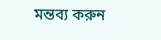মন্তব্য করুন